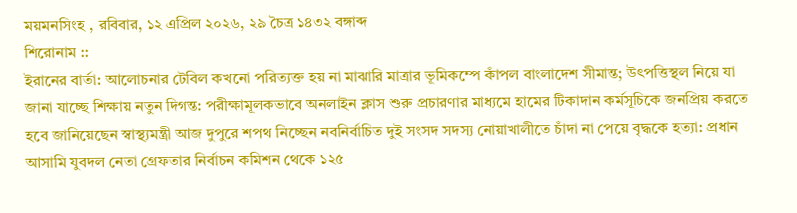ময়মনসিংহ , রবিবার, ১২ এপ্রিল ২০২৬, ২৯ চৈত্র ১৪৩২ বঙ্গাব্দ
শিরোনাম ::
ইরানের বার্তা: আলোচনার টেবিল কখনো পরিত্যক্ত হয় না মাঝারি মাত্রার ভূমিকম্পে কাঁপল বাংলাদেশ সীমান্ত; উৎপত্তিস্থল নিয়ে যা জানা যাচ্ছে শিক্ষায় নতুন দিগন্ত: পরীক্ষামূলকভাবে অনলাইন ক্লাস শুরু প্রচারণার মাধ্যমে হামের টিকাদান কর্মসূচিকে জনপ্রিয় করতে হবে জানিয়েছেন স্বাস্থ্যমন্ত্রী আজ দুপুরে শপথ নিচ্ছেন নবনির্বাচিত দুই সংসদ সদস্য নোয়াখালীতে চাঁদা না পেয়ে বৃদ্ধকে হত্যা: প্রধান আসামি যুবদল নেতা গ্রেফতার নির্বাচন কমিশন থেকে ১২৫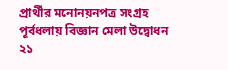প্রার্থীর মনোনয়নপত্র সংগ্রহ পূর্বধলায় বিজ্ঞান মেলা উদ্বোধন ২১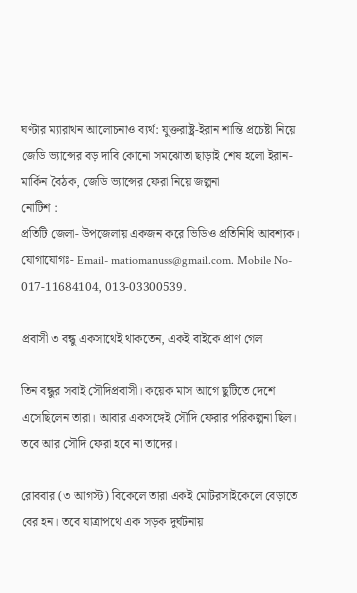ঘণ্টার ম্যারাথন আলোচনাও ব্যর্থ: যুক্তরাষ্ট্র-ইরান শান্তি প্রচেষ্টা নিয়ে জেডি ভ্যান্সের বড় দাবি কোনো সমঝোতা ছাড়াই শেষ হলো ইরান-মার্কিন বৈঠক, জেডি ভ্যান্সের ফেরা নিয়ে জল্পনা
নোটিশ :
প্রতিটি জেলা- উপজেলায় একজন করে ভিডিও প্রতিনিধি আবশ্যক। যোগাযোগঃ- Email- matiomanuss@gmail.com. Mobile No- 017-11684104, 013-03300539.

প্রবাসী ৩ বন্ধু একসাথেই থাকতেন, একই বাইকে প্রাণ গেল

তিন বন্ধুর সবাই সৌদিপ্রবাসী। কয়েক মাস আগে ছুটিতে দেশে এসেছিলেন তারা। আবার একসঙ্গেই সৌদি ফেরার পরিকল্পনা ছিল। তবে আর সৌদি ফেরা হবে না তাদের।

রোববার (৩ আগস্ট) বিকেলে তারা একই মোটরসাইকেলে বেড়াতে বের হন। তবে যাত্রাপথে এক সড়ক দুর্ঘটনায়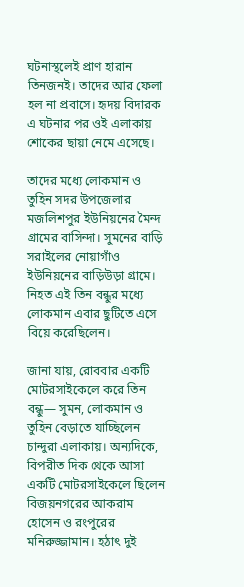ঘটনাস্থলেই প্রাণ হারান তিনজনই। তাদের আর ফেলা হল না প্রবাসে। হৃদয় বিদারক এ ঘটনার পর ওই এলাকায় শোকের ছায়া নেমে এসেছে।

তাদের মধ্যে লোকমান ও তুহিন সদর উপজেলার মজলিশপুর ইউনিয়নের মৈন্দ গ্রামের বাসিন্দা। সুমনের বাড়ি সরাইলের নোয়াগাঁও ইউনিয়নের বাড়িউড়া গ্রামে। নিহত এই তিন বন্ধুর মধ্যে লোকমান এবার ছুটিতে এসে বিয়ে করেছিলেন।

জানা যায়, রোববার একটি মোটরসাইকেলে করে তিন বন্ধু— সুমন, লোকমান ও তুহিন বেড়াতে যাচ্ছিলেন চান্দুরা এলাকায়। অন্যদিকে, বিপরীত দিক থেকে আসা একটি মোটরসাইকেলে ছিলেন বিজয়নগরের আকরাম হোসেন ও রংপুরের মনিরুজ্জামান। হঠাৎ দুই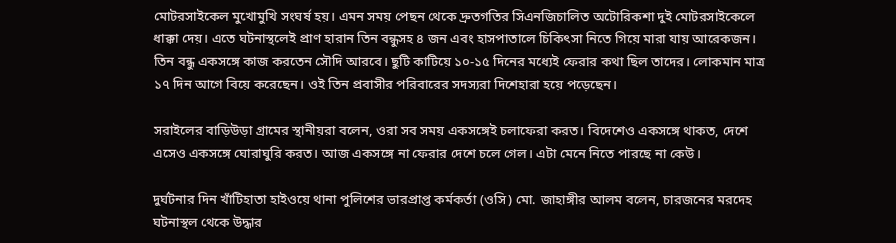মোটরসাইকেল মুখোমুখি সংঘর্ষ হয়। এমন সময় পেছন থেকে দ্রুতগতির সিএনজিচালিত অটোরিকশা দুই মোটরসাইকেলে ধাক্কা দেয়। এতে ঘটনাস্থলেই প্রাণ হারান তিন বন্ধুসহ ৪ জন এবং হাসপাতালে চিকিৎসা নিতে গিয়ে মারা যায় আরেকজন। তিন বন্ধু একসঙ্গে কাজ করতেন সৌদি আরবে। ছুটি কাটিয়ে ১০-১৫ দিনের মধ্যেই ফেরার কথা ছিল তাদের। লোকমান মাত্র ১৭ দিন আগে বিয়ে করেছেন। ওই তিন প্রবাসীর পরিবারের সদস্যরা দিশেহারা হয়ে পড়েছেন।

সরাইলের বাড়িউড়া গ্রামের স্থানীয়রা বলেন, ওরা সব সময় একসঙ্গেই চলাফেরা করত। বিদেশেও একসঙ্গে থাকত, দেশে এসেও একসঙ্গে ঘোরাঘুরি করত। আজ একসঙ্গে না ফেরার দেশে চলে গেল। এটা মেনে নিতে পারছে না কেউ।

দুর্ঘটনার দিন খাঁটিহাতা হাইওয়ে থানা পুলিশের ভারপ্রাপ্ত কর্মকর্তা (ওসি) মো. জাহাঙ্গীর আলম বলেন, চারজনের মরদেহ ঘটনাস্থল থেকে উদ্ধার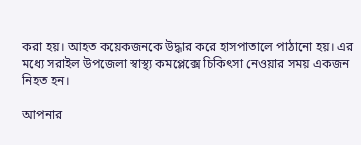করা হয়। আহত কয়েকজনকে উদ্ধার করে হাসপাতালে পাঠানো হয়। এর মধ্যে সরাইল উপজেলা স্বাস্থ্য কমপ্লেক্সে চিকিৎসা নেওয়ার সময় একজন নিহত হন।

আপনার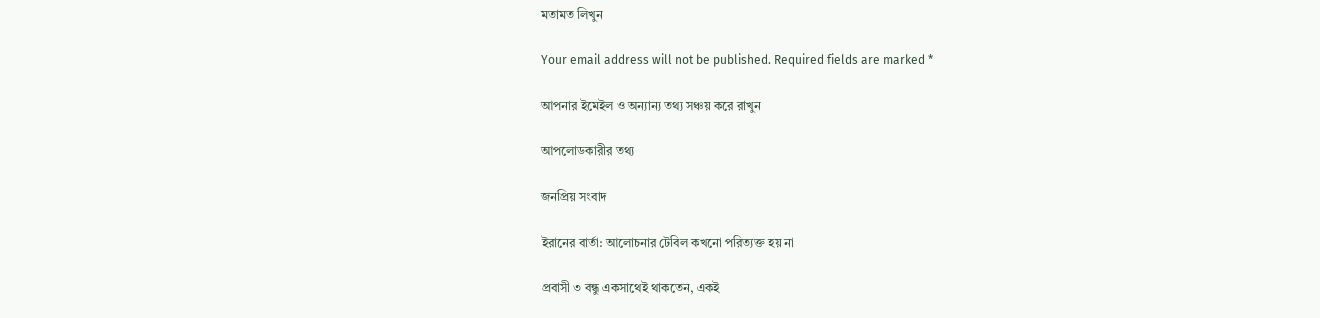মতামত লিখুন

Your email address will not be published. Required fields are marked *

আপনার ইমেইল ও অন্যান্য তথ্য সঞ্চয় করে রাখুন

আপলোডকারীর তথ্য

জনপ্রিয় সংবাদ

ইরানের বার্তা: আলোচনার টেবিল কখনো পরিত্যক্ত হয় না

প্রবাসী ৩ বন্ধু একসাথেই থাকতেন, একই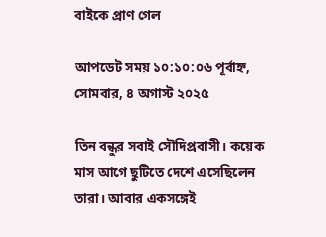বাইকে প্রাণ গেল

আপডেট সময় ১০:১০:০৬ পূর্বাহ্ন, সোমবার, ৪ অগাস্ট ২০২৫

তিন বন্ধুর সবাই সৌদিপ্রবাসী। কয়েক মাস আগে ছুটিতে দেশে এসেছিলেন তারা। আবার একসঙ্গেই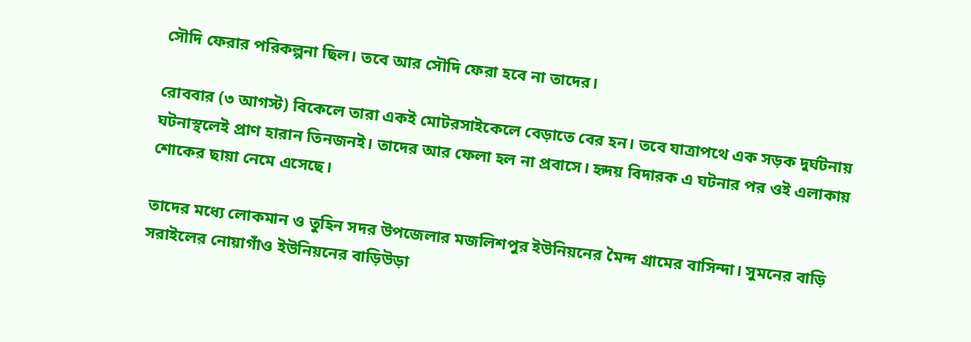সৌদি ফেরার পরিকল্পনা ছিল। তবে আর সৌদি ফেরা হবে না তাদের।

রোববার (৩ আগস্ট) বিকেলে তারা একই মোটরসাইকেলে বেড়াতে বের হন। তবে যাত্রাপথে এক সড়ক দুর্ঘটনায় ঘটনাস্থলেই প্রাণ হারান তিনজনই। তাদের আর ফেলা হল না প্রবাসে। হৃদয় বিদারক এ ঘটনার পর ওই এলাকায় শোকের ছায়া নেমে এসেছে।

তাদের মধ্যে লোকমান ও তুহিন সদর উপজেলার মজলিশপুর ইউনিয়নের মৈন্দ গ্রামের বাসিন্দা। সুমনের বাড়ি সরাইলের নোয়াগাঁও ইউনিয়নের বাড়িউড়া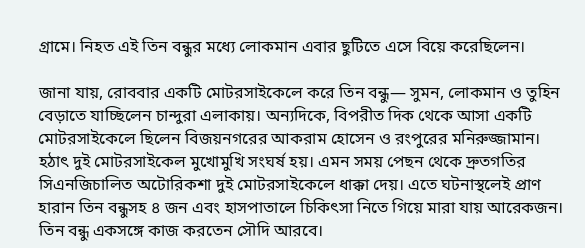গ্রামে। নিহত এই তিন বন্ধুর মধ্যে লোকমান এবার ছুটিতে এসে বিয়ে করেছিলেন।

জানা যায়, রোববার একটি মোটরসাইকেলে করে তিন বন্ধু— সুমন, লোকমান ও তুহিন বেড়াতে যাচ্ছিলেন চান্দুরা এলাকায়। অন্যদিকে, বিপরীত দিক থেকে আসা একটি মোটরসাইকেলে ছিলেন বিজয়নগরের আকরাম হোসেন ও রংপুরের মনিরুজ্জামান। হঠাৎ দুই মোটরসাইকেল মুখোমুখি সংঘর্ষ হয়। এমন সময় পেছন থেকে দ্রুতগতির সিএনজিচালিত অটোরিকশা দুই মোটরসাইকেলে ধাক্কা দেয়। এতে ঘটনাস্থলেই প্রাণ হারান তিন বন্ধুসহ ৪ জন এবং হাসপাতালে চিকিৎসা নিতে গিয়ে মারা যায় আরেকজন। তিন বন্ধু একসঙ্গে কাজ করতেন সৌদি আরবে।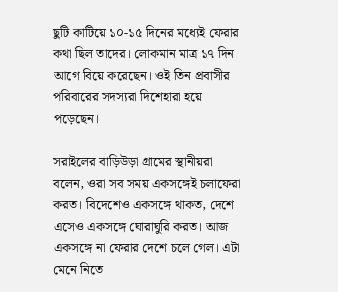ছুটি কাটিয়ে ১০-১৫ দিনের মধ্যেই ফেরার কথা ছিল তাদের। লোকমান মাত্র ১৭ দিন আগে বিয়ে করেছেন। ওই তিন প্রবাসীর পরিবারের সদস্যরা দিশেহারা হয়ে পড়েছেন।

সরাইলের বাড়িউড়া গ্রামের স্থানীয়রা বলেন, ওরা সব সময় একসঙ্গেই চলাফেরা করত। বিদেশেও একসঙ্গে থাকত, দেশে এসেও একসঙ্গে ঘোরাঘুরি করত। আজ একসঙ্গে না ফেরার দেশে চলে গেল। এটা মেনে নিতে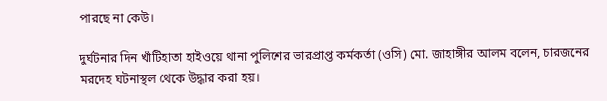পারছে না কেউ।

দুর্ঘটনার দিন খাঁটিহাতা হাইওয়ে থানা পুলিশের ভারপ্রাপ্ত কর্মকর্তা (ওসি) মো. জাহাঙ্গীর আলম বলেন, চারজনের মরদেহ ঘটনাস্থল থেকে উদ্ধার করা হয়।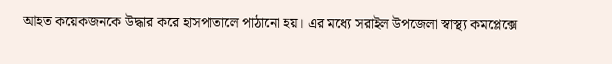আহত কয়েকজনকে উদ্ধার করে হাসপাতালে পাঠানো হয়। এর মধ্যে সরাইল উপজেলা স্বাস্থ্য কমপ্লেক্সে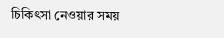চিকিৎসা নেওয়ার সময়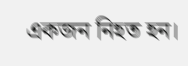একজন নিহত হন।